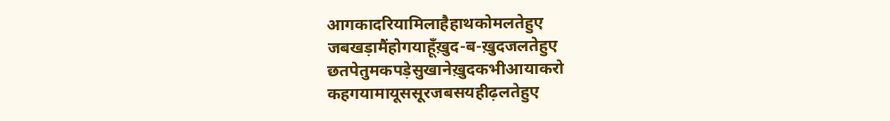आगकादरियामिलाहैहाथकोमलतेहुए
जबखड़ामैंहोगयाहूँख़ुद-ब-ख़ुदजलतेहुए
छतपेतुमकपड़ेसुखानेख़ुदकभीआयाकरो
कहगयामायूससूरजबसयहीढ़लतेहुए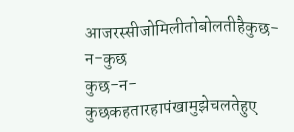आजरस्सीजोमिलीतोबोलतीहैकुछ-न-कुछ
कुछ-न-कुछकहतारहापंखामुझेचलतेहुए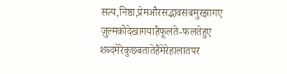सत्य,निष्ठा,प्रेमऔरसद्भावसबमुरझागए
ज़ुल्मकोदेखागयाहैफूलते-फलतेहुए
शब्दमेरेकुछबतातेहैंमेरेहालातपर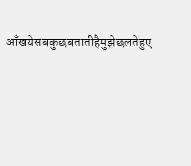आँखयेसबकुछबतातीहैमुझेछलतेहुए